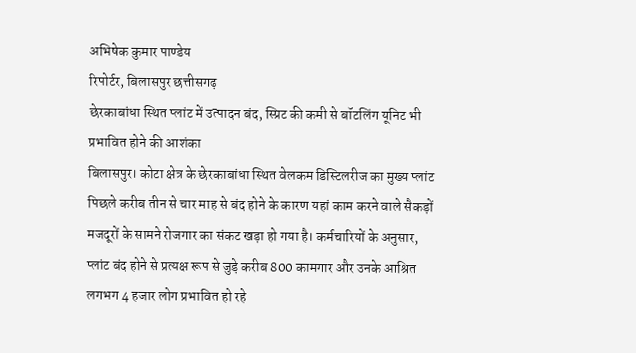अभिषेक कुमार पाण्डेय
रिपोर्टर, बिलासपुर छत्तीसगढ़
छेरकाबांधा स्थित प्लांट में उत्पादन बंद, स्प्रिट की कमी से बॉटलिंग यूनिट भी प्रभावित होने की आशंका
बिलासपुर। कोटा क्षेत्र के छेरकाबांधा स्थित वेलकम डिस्टिलरीज का मुख्य प्लांट पिछले करीब तीन से चार माह से बंद होने के कारण यहां काम करने वाले सैकड़ों मजदूरों के सामने रोजगार का संकट खड़ा हो गया है। कर्मचारियों के अनुसार, प्लांट बंद होने से प्रत्यक्ष रूप से जुड़े करीब 800 कामगार और उनके आश्रित लगभग 4 हजार लोग प्रभावित हो रहे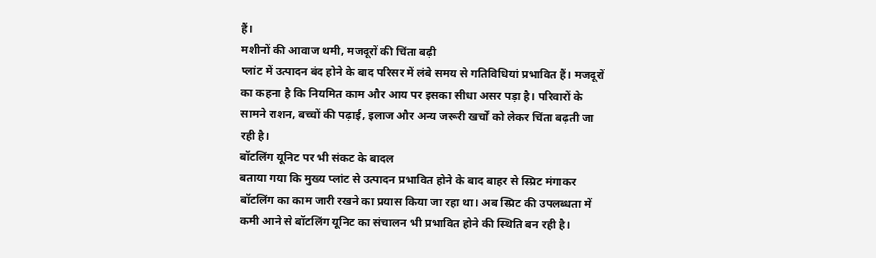हैं।
मशीनों की आवाज थमी, मजदूरों की चिंता बढ़ी
प्लांट में उत्पादन बंद होने के बाद परिसर में लंबे समय से गतिविधियां प्रभावित हैं। मजदूरों का कहना है कि नियमित काम और आय पर इसका सीधा असर पड़ा है। परिवारों के सामने राशन, बच्चों की पढ़ाई, इलाज और अन्य जरूरी खर्चों को लेकर चिंता बढ़ती जा रही है।
बॉटलिंग यूनिट पर भी संकट के बादल
बताया गया कि मुख्य प्लांट से उत्पादन प्रभावित होने के बाद बाहर से स्प्रिट मंगाकर बॉटलिंग का काम जारी रखने का प्रयास किया जा रहा था। अब स्प्रिट की उपलब्धता में कमी आने से बॉटलिंग यूनिट का संचालन भी प्रभावित होने की स्थिति बन रही है।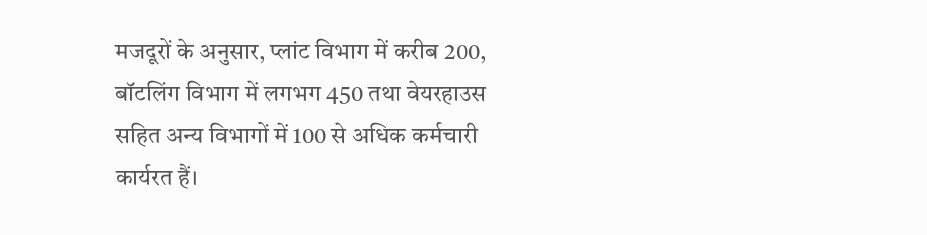मजदूरों के अनुसार, प्लांट विभाग में करीब 200, बॉटलिंग विभाग में लगभग 450 तथा वेयरहाउस सहित अन्य विभागों में 100 से अधिक कर्मचारी कार्यरत हैं।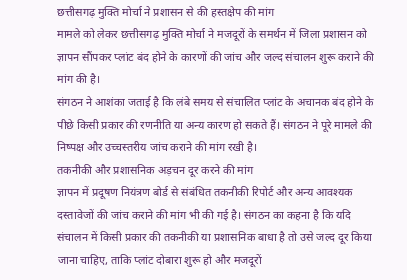छत्तीसगढ़ मुक्ति मोर्चा ने प्रशासन से की हस्तक्षेप की मांग
मामले को लेकर छत्तीसगढ़ मुक्ति मोर्चा ने मजदूरों के समर्थन में जिला प्रशासन को ज्ञापन सौंपकर प्लांट बंद होने के कारणों की जांच और जल्द संचालन शुरू कराने की मांग की है।
संगठन ने आशंका जताई है कि लंबे समय से संचालित प्लांट के अचानक बंद होने के पीछे किसी प्रकार की रणनीति या अन्य कारण हो सकते हैं। संगठन ने पूरे मामले की निष्पक्ष और उच्चस्तरीय जांच कराने की मांग रखी है।
तकनीकी और प्रशासनिक अड़चन दूर करने की मांग
ज्ञापन में प्रदूषण नियंत्रण बोर्ड से संबंधित तकनीकी रिपोर्ट और अन्य आवश्यक दस्तावेजों की जांच कराने की मांग भी की गई है। संगठन का कहना है कि यदि संचालन में किसी प्रकार की तकनीकी या प्रशासनिक बाधा है तो उसे जल्द दूर किया जाना चाहिए, ताकि प्लांट दोबारा शुरू हो और मजदूरों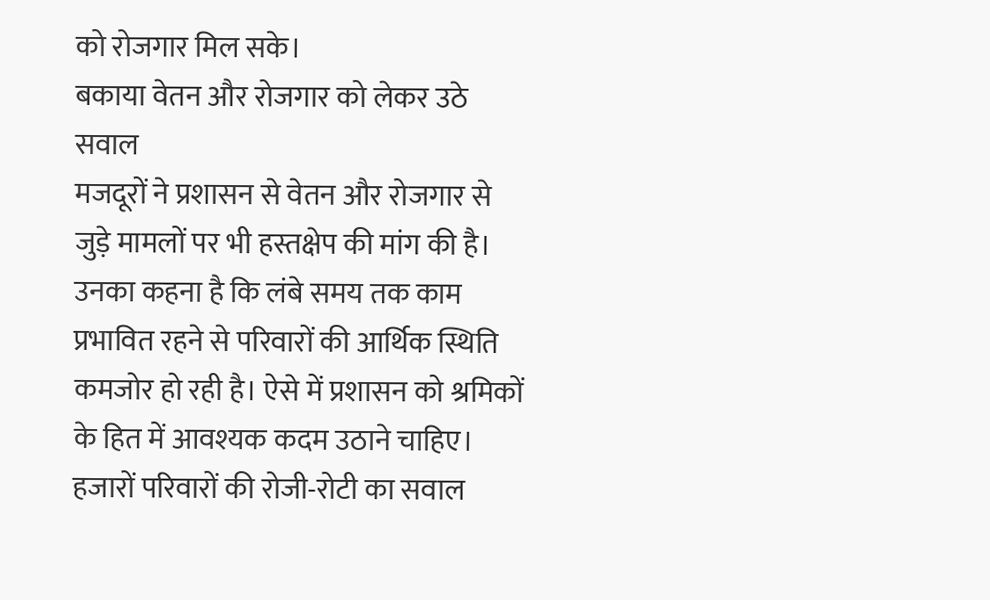को रोजगार मिल सके।
बकाया वेतन और रोजगार को लेकर उठे सवाल
मजदूरों ने प्रशासन से वेतन और रोजगार से जुड़े मामलों पर भी हस्तक्षेप की मांग की है। उनका कहना है कि लंबे समय तक काम प्रभावित रहने से परिवारों की आर्थिक स्थिति कमजोर हो रही है। ऐसे में प्रशासन को श्रमिकों के हित में आवश्यक कदम उठाने चाहिए।
हजारों परिवारों की रोजी-रोटी का सवाल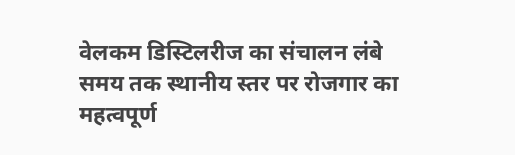वेलकम डिस्टिलरीज का संचालन लंबे समय तक स्थानीय स्तर पर रोजगार का महत्वपूर्ण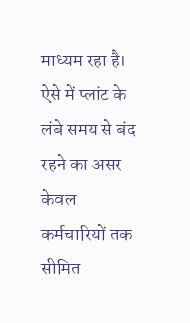माध्यम रहा है। ऐसे में प्लांट के लंबे समय से बंद रहने का असर केवल कर्मचारियों तक सीमित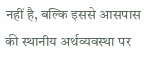नहीं है, बल्कि इससे आसपास की स्थानीय अर्थव्यवस्था पर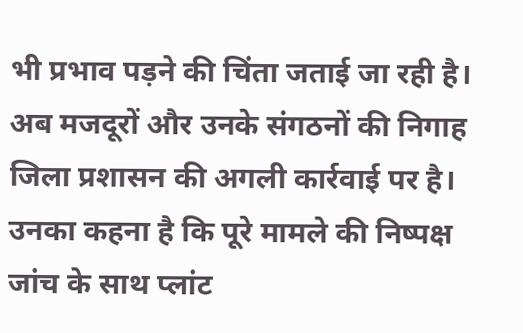भी प्रभाव पड़ने की चिंता जताई जा रही है।
अब मजदूरों और उनके संगठनों की निगाह जिला प्रशासन की अगली कार्रवाई पर है। उनका कहना है कि पूरे मामले की निष्पक्ष जांच के साथ प्लांट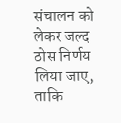संचालन को लेकर जल्द ठोस निर्णय लिया जाए, ताकि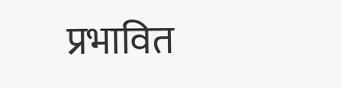प्रभावित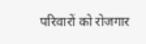परिवारों को रोजगार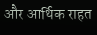और आर्थिक राहत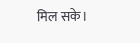मिल सके।